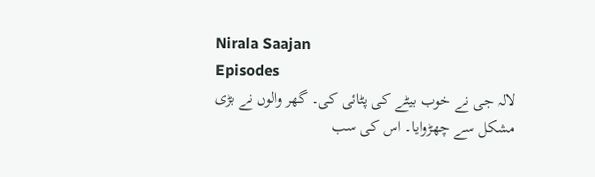Nirala Saajan
Episodes
لالہ جی نے خوب بیٹے کی پٹائی کی۔ گھر والوں نے بڑی مشکل سے چھڑوایا۔ اس کی سب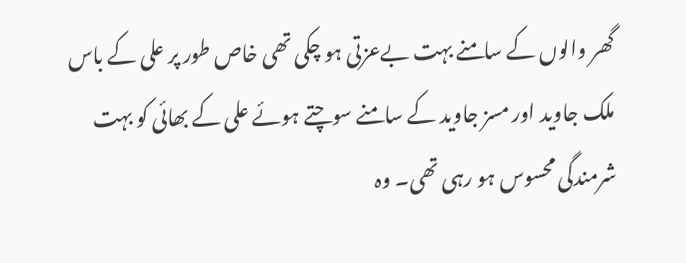گھر والوں کے سامنے بہت بےعزتی ہو چکی تھی خاص طور پر علی کے باس ملک جاوید اور مسز جاوید کے سامنے سوچتے ہوئے علی کے بھائی کو بہت شرمندگی محسوس ہو رہی تھی۔ وہ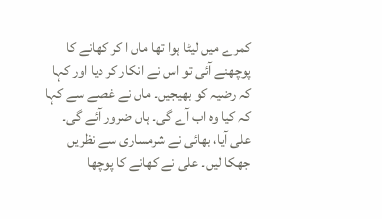کمرے میں لیٹا ہوا تھا ماں ا کر کھانے کا پوچھنے آئی تو اس نے انکار کر دیا اور کہا کہ رضیہ کو بھیجیں۔ ماں نے غصے سے کہا کہ کیا وہ اب آے گی۔ ہاں ضرور آئے گی۔ علی آیا، بھائی نے شرمساری سے نظریں جھکا لیں۔ علی نے کھانے کا پوچھا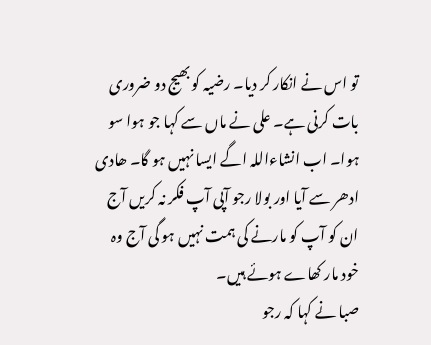تو اس نے انکار کر دیا۔ رضیہ کو بھیج دو ضروری بات کرنی ہے۔ علی نے ماں سے کہا جو ہوا سو ہوا۔ اب انشاءاللہ اگے ایسا نہیں ہو گا۔ ھادی ادھر سے آیا اور بولا رجو آپی آپ فکر نہ کریں آج ان کو آپ کو مارنے کی ہمت نہیں ہو گی آج وہ خود مار کھاے ہوئے ہیں۔
صبا نے کہا کہ رجو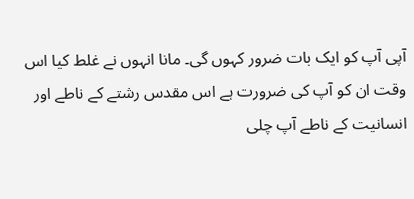آپی آپ کو ایک بات ضرور کہوں گی۔ مانا انہوں نے غلط کیا اس وقت ان کو آپ کی ضرورت ہے اس مقدس رشتے کے ناطے اور انسانیت کے ناطے آپ چلی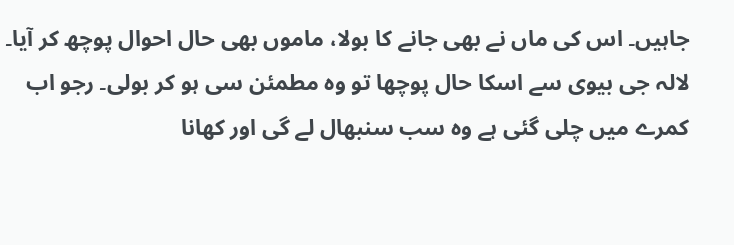جاہیں۔ اس کی ماں نے بھی جانے کا بولا، ماموں بھی حال احوال پوچھ کر آیا۔
لالہ جی بیوی سے اسکا حال پوچھا تو وہ مطمئن سی ہو کر بولی۔ رجو اب کمرے میں چلی گئی ہے وہ سب سنبھال لے گی اور کھانا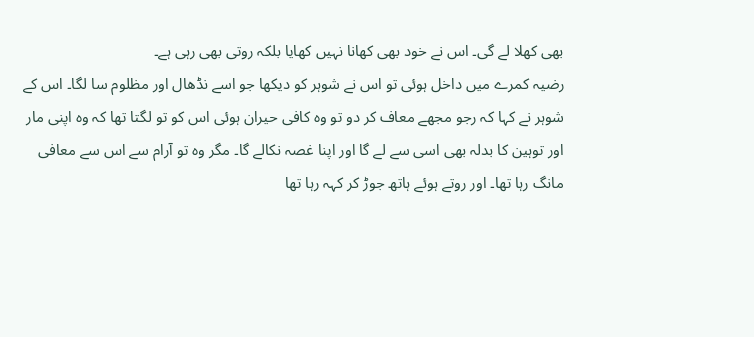بھی کھلا لے گی۔ اس نے خود بھی کھانا نہیں کھایا بلکہ روتی بھی رہی ہے۔
رضیہ کمرے میں داخل ہوئی تو اس نے شوہر کو دیکھا جو اسے نڈھال اور مظلوم سا لگا۔ اس کے شوہر نے کہا کہ رجو مجھے معاف کر دو تو وہ کافی حیران ہوئی اس کو تو لگتا تھا کہ وہ اپنی مار اور توہین کا بدلہ بھی اسی سے لے گا اور اپنا غصہ نکالے گا۔ مگر وہ تو آرام سے اس سے معافی مانگ رہا تھا۔ اور روتے ہوئے ہاتھ جوڑ کر کہہ رہا تھا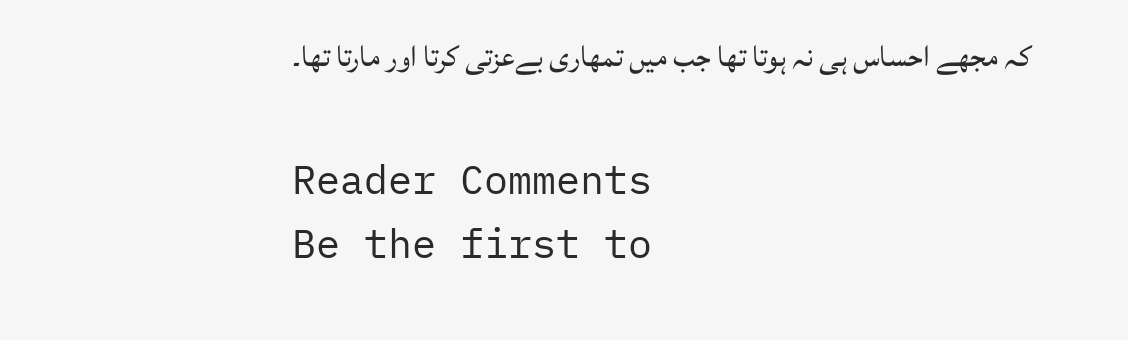کہ مجھے احساس ہی نہ ہوتا تھا جب میں تمھاری بےعزتی کرتا اور مارتا تھا۔

Reader Comments
Be the first to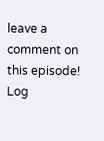leave a comment on this episode!
Log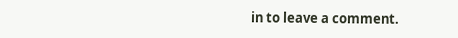in to leave a comment.